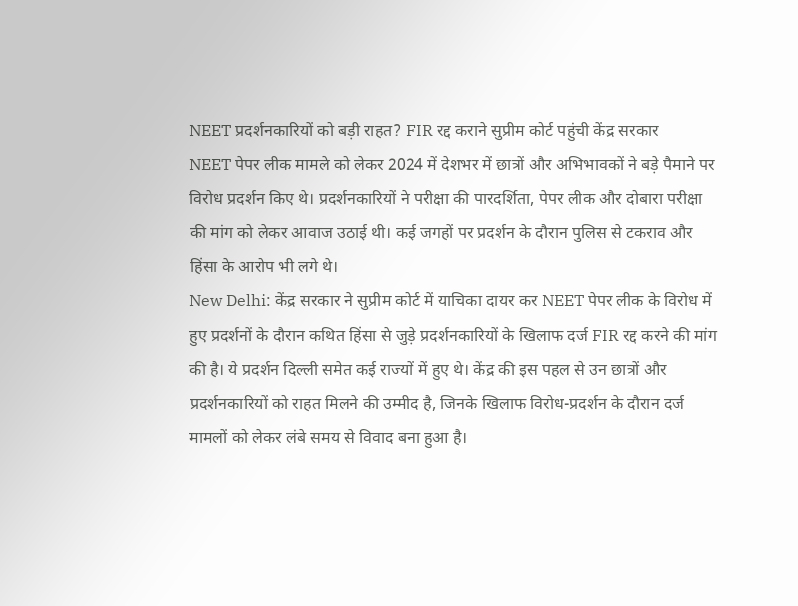NEET प्रदर्शनकारियों को बड़ी राहत? FIR रद्द कराने सुप्रीम कोर्ट पहुंची केंद्र सरकार
NEET पेपर लीक मामले को लेकर 2024 में देशभर में छात्रों और अभिभावकों ने बड़े पैमाने पर विरोध प्रदर्शन किए थे। प्रदर्शनकारियों ने परीक्षा की पारदर्शिता, पेपर लीक और दोबारा परीक्षा की मांग को लेकर आवाज उठाई थी। कई जगहों पर प्रदर्शन के दौरान पुलिस से टकराव और हिंसा के आरोप भी लगे थे।
New Delhi: केंद्र सरकार ने सुप्रीम कोर्ट में याचिका दायर कर NEET पेपर लीक के विरोध में हुए प्रदर्शनों के दौरान कथित हिंसा से जुड़े प्रदर्शनकारियों के खिलाफ दर्ज FIR रद्द करने की मांग की है। ये प्रदर्शन दिल्ली समेत कई राज्यों में हुए थे। केंद्र की इस पहल से उन छात्रों और प्रदर्शनकारियों को राहत मिलने की उम्मीद है, जिनके खिलाफ विरोध-प्रदर्शन के दौरान दर्ज मामलों को लेकर लंबे समय से विवाद बना हुआ है।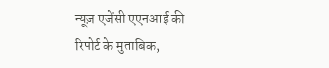न्यूज़ एजेंसी एएनआई की रिपोर्ट के मुताबिक,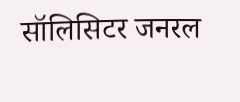सॉलिसिटर जनरल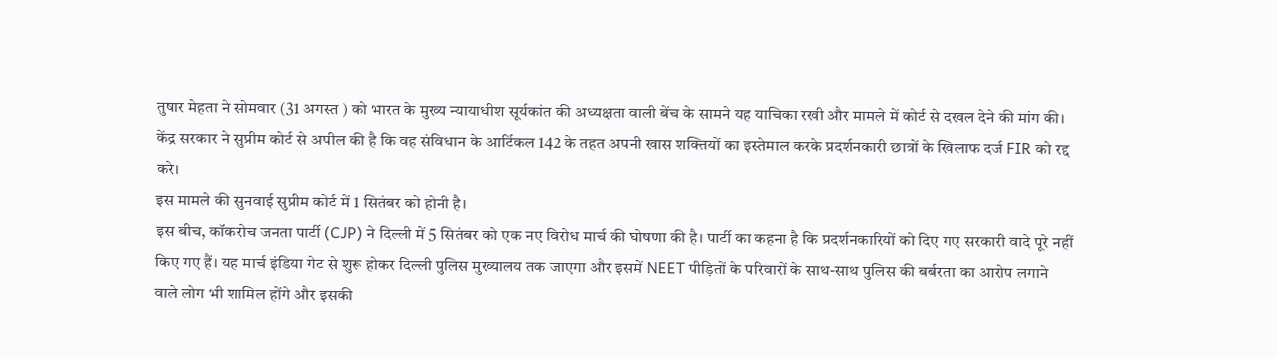तुषार मेहता ने सोमवार (31 अगस्त ) को भारत के मुख्य न्यायाधीश सूर्यकांत की अध्यक्षता वाली बेंच के सामने यह याचिका रखी और मामले में कोर्ट से दखल देने की मांग की।
केंद्र सरकार ने सुप्रीम कोर्ट से अपील की है कि वह संविधान के आर्टिकल 142 के तहत अपनी खास शक्तियों का इस्तेमाल करके प्रदर्शनकारी छात्रों के खिलाफ दर्ज FIR को रद्द करे।
इस मामले की सुनवाई सुप्रीम कोर्ट में 1 सितंबर को होनी है।
इस बीच, कॉकरोच जनता पार्टी (CJP) ने दिल्ली में 5 सितंबर को एक नए विरोध मार्च की घोषणा की है। पार्टी का कहना है कि प्रदर्शनकारियों को दिए गए सरकारी वादे पूरे नहीं किए गए हैं। यह मार्च इंडिया गेट से शुरू होकर दिल्ली पुलिस मुख्यालय तक जाएगा और इसमें NEET पीड़ितों के परिवारों के साथ-साथ पुलिस की बर्बरता का आरोप लगाने वाले लोग भी शामिल होंगे और इसकी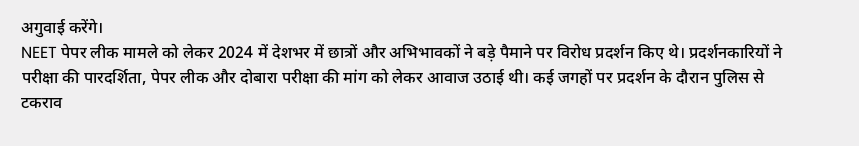अगुवाई करेंगे।
NEET पेपर लीक मामले को लेकर 2024 में देशभर में छात्रों और अभिभावकों ने बड़े पैमाने पर विरोध प्रदर्शन किए थे। प्रदर्शनकारियों ने परीक्षा की पारदर्शिता, पेपर लीक और दोबारा परीक्षा की मांग को लेकर आवाज उठाई थी। कई जगहों पर प्रदर्शन के दौरान पुलिस से टकराव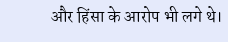और हिंसा के आरोप भी लगे थे।